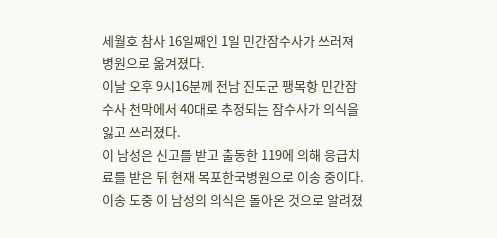세월호 참사 16일째인 1일 민간잠수사가 쓰러져 병원으로 옮겨졌다.
이날 오후 9시16분께 전남 진도군 팽목항 민간잠수사 천막에서 40대로 추정되는 잠수사가 의식을 잃고 쓰러졌다.
이 남성은 신고를 받고 출동한 119에 의해 응급치료를 받은 뒤 현재 목포한국병원으로 이송 중이다.
이송 도중 이 남성의 의식은 돌아온 것으로 알려졌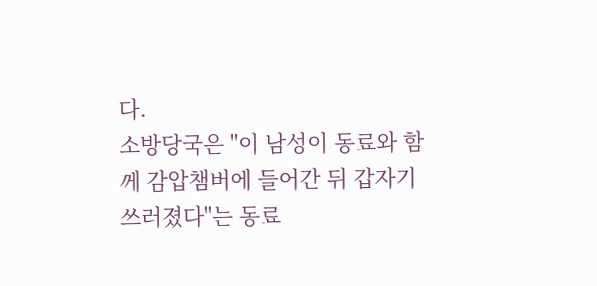다.
소방당국은 "이 남성이 동료와 함께 감압챔버에 들어간 뒤 갑자기 쓰러졌다"는 동료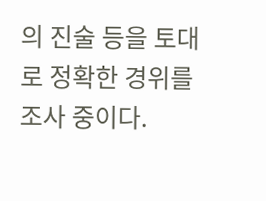의 진술 등을 토대로 정확한 경위를 조사 중이다.